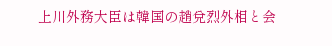上川外務大臣は韓国の趙兌烈外相と会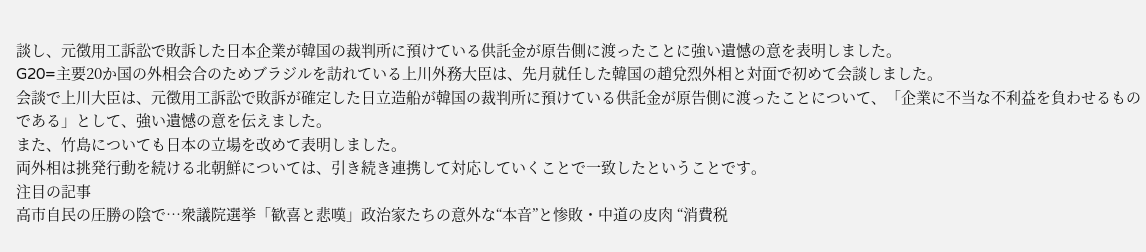談し、元徴用工訴訟で敗訴した日本企業が韓国の裁判所に預けている供託金が原告側に渡ったことに強い遺憾の意を表明しました。
G20=主要20か国の外相会合のためブラジルを訪れている上川外務大臣は、先月就任した韓国の趙兌烈外相と対面で初めて会談しました。
会談で上川大臣は、元徴用工訴訟で敗訴が確定した日立造船が韓国の裁判所に預けている供託金が原告側に渡ったことについて、「企業に不当な不利益を負わせるものである」として、強い遺憾の意を伝えました。
また、竹島についても日本の立場を改めて表明しました。
両外相は挑発行動を続ける北朝鮮については、引き続き連携して対応していくことで一致したということです。
注目の記事
高市自民の圧勝の陰で…衆議院選挙「歓喜と悲嘆」政治家たちの意外な“本音”と惨敗・中道の皮肉 “消費税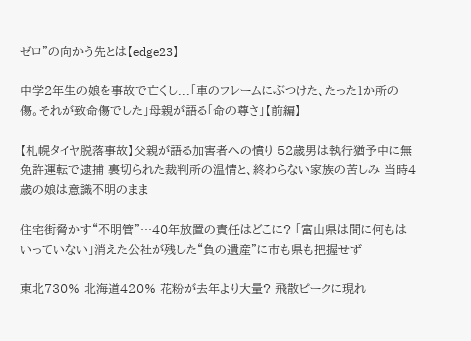ゼロ”の向かう先とは【edge23】

中学2年生の娘を事故で亡くし...「車のフレームにぶつけた、たった1か所の傷。それが致命傷でした」母親が語る「命の尊さ」【前編】

【札幌タイヤ脱落事故】父親が語る加害者への憤り 52歳男は執行猶予中に無免許運転で逮捕 裏切られた裁判所の温情と、終わらない家族の苦しみ 当時4歳の娘は意識不明のまま

住宅街脅かす“不明管”…40年放置の責任はどこに? 「富山県は間に何もはいっていない」消えた公社が残した“負の遺産”に市も県も把握せず

東北730% 北海道420% 花粉が去年より大量? 飛散ピークに現れ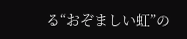る“おぞましい虹”の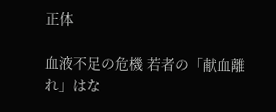正体

血液不足の危機 若者の「献血離れ」はな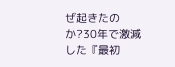ぜ起きたのか?30年で激減した『最初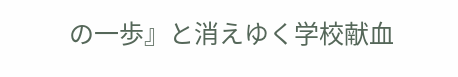の一歩』と消えゆく学校献血